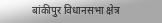बांकीपुर विधानसभा क्षेत्र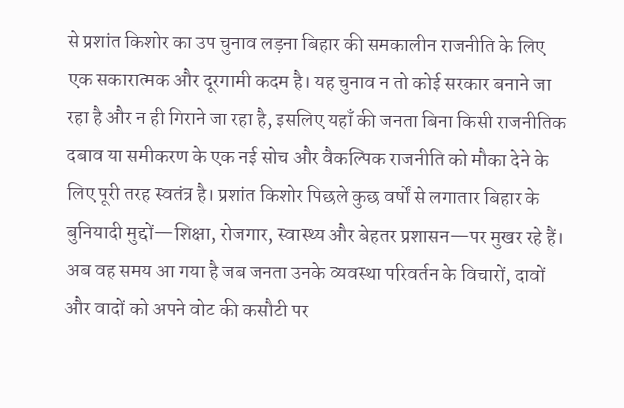से प्रशांत किशोर का उप चुनाव लड़ना बिहार की समकालीन राजनीति के लिए एक सकारात्मक और दूरगामी कदम है। यह चुनाव न तो कोई सरकार बनाने जा रहा है और न ही गिराने जा रहा है, इसलिए यहाँ की जनता बिना किसी राजनीतिक दबाव या समीकरण के एक नई सोच और वैकल्पिक राजनीति को मौका देने के लिए पूरी तरह स्वतंत्र है। प्रशांत किशोर पिछले कुछ वर्षों से लगातार बिहार के बुनियादी मुद्दों—शिक्षा, रोजगार, स्वास्थ्य और बेहतर प्रशासन—पर मुखर रहे हैं। अब वह समय आ गया है जब जनता उनके व्यवस्था परिवर्तन के विचारों, दावों और वादों को अपने वोट की कसौटी पर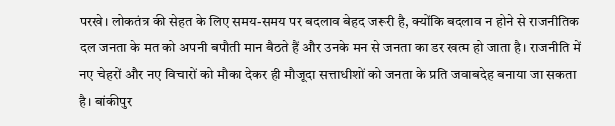परखे। लोकतंत्र की सेहत के लिए समय-समय पर बदलाव बेहद जरूरी है, क्योंकि बदलाव न होने से राजनीतिक दल जनता के मत को अपनी बपौती मान बैठते हैं और उनके मन से जनता का डर खत्म हो जाता है। राजनीति में नए चेहरों और नए विचारों को मौका देकर ही मौजूदा सत्ताधीशों को जनता के प्रति जवाबदेह बनाया जा सकता है। बांकीपुर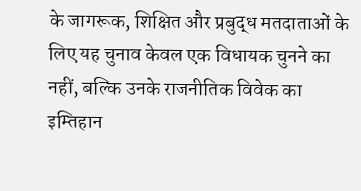के जागरूक, शिक्षित और प्रबुद्ध मतदाताओं के लिए यह चुनाव केवल एक विधायक चुनने का नहीं, बल्कि उनके राजनीतिक विवेक का इम्तिहान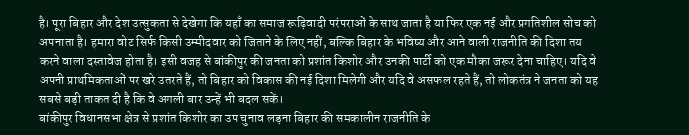है। पूरा बिहार और देश उत्सुकता से देखेगा कि यहाँ का समाज रूढ़िवादी परंपराओं के साथ जाता है या फिर एक नई और प्रगतिशील सोच को अपनाता है। हमारा वोट सिर्फ किसी उम्मीदवार को जिताने के लिए नहीं, बल्कि बिहार के भविष्य और आने वाली राजनीति की दिशा तय करने वाला दस्तावेज होता है। इसी वजह से बांकीपुर की जनता को प्रशांत किशोर और उनकी पार्टी को एक मौका जरूर देना चाहिए। यदि वे अपनी प्राथमिकताओं पर खरे उतरते हैं, तो बिहार को विकास की नई दिशा मिलेगी और यदि वे असफल रहते हैं, तो लोकतंत्र ने जनता को यह सबसे बड़ी ताकत दी है कि वे अगली बार उन्हें भी बदल सकें।
बांकीपुर विधानसभा क्षेत्र से प्रशांत किशोर का उप चुनाव लड़ना बिहार की समकालीन राजनीति के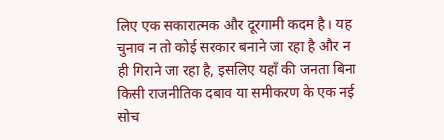लिए एक सकारात्मक और दूरगामी कदम है। यह चुनाव न तो कोई सरकार बनाने जा रहा है और न ही गिराने जा रहा है, इसलिए यहाँ की जनता बिना किसी राजनीतिक दबाव या समीकरण के एक नई सोच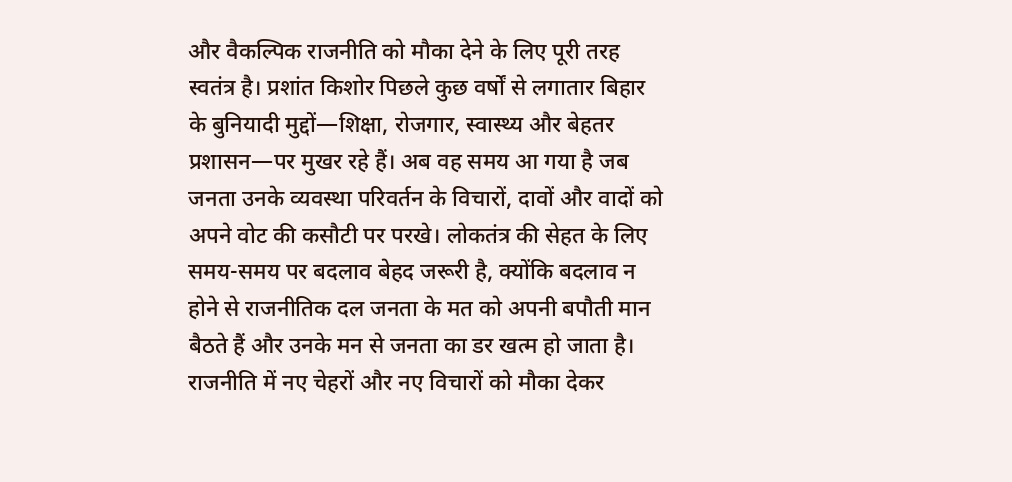और वैकल्पिक राजनीति को मौका देने के लिए पूरी तरह स्वतंत्र है। प्रशांत किशोर पिछले कुछ वर्षों से लगातार बिहार के बुनियादी मुद्दों—शिक्षा, रोजगार, स्वास्थ्य और बेहतर प्रशासन—पर मुखर रहे हैं। अब वह समय आ गया है जब जनता उनके व्यवस्था परिवर्तन के विचारों, दावों और वादों को अपने वोट की कसौटी पर परखे। लोकतंत्र की सेहत के लिए समय-समय पर बदलाव बेहद जरूरी है, क्योंकि बदलाव न होने से राजनीतिक दल जनता के मत को अपनी बपौती मान बैठते हैं और उनके मन से जनता का डर खत्म हो जाता है। राजनीति में नए चेहरों और नए विचारों को मौका देकर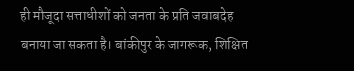ही मौजूदा सत्ताधीशों को जनता के प्रति जवाबदेह बनाया जा सकता है। बांकीपुर के जागरूक, शिक्षित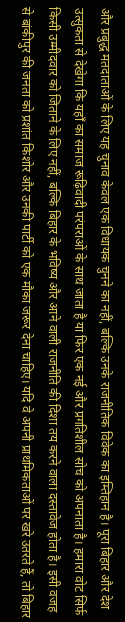और प्रबुद्ध मतदाताओं के लिए यह चुनाव केवल एक विधायक चुनने का नहीं, बल्कि उनके राजनीतिक विवेक का इम्तिहान है। पूरा बिहार और देश उत्सुकता से देखेगा कि यहाँ का समाज रूढ़िवादी परंपराओं के साथ जाता है या फिर एक नई और प्रगतिशील सोच को अपनाता है। हमारा वोट सिर्फ किसी उम्मीदवार को जिताने के लिए नहीं, बल्कि बिहार के भविष्य और आने वाली राजनीति की दिशा तय करने वाला दस्तावेज होता है। इसी वजह से बांकीपुर की जनता को प्रशांत किशोर और उनकी पार्टी को एक मौका जरूर देना चाहिए। यदि वे अपनी प्राथमिकताओं पर खरे उतरते हैं, तो बिहार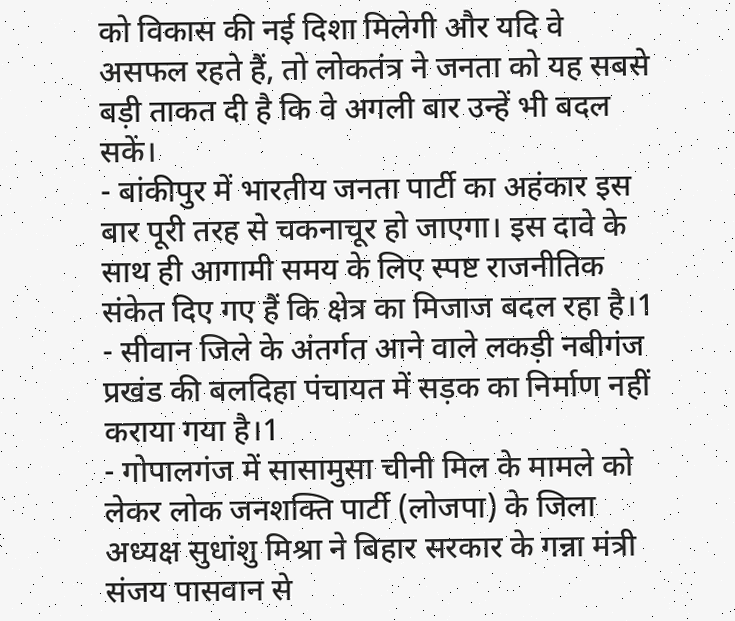को विकास की नई दिशा मिलेगी और यदि वे असफल रहते हैं, तो लोकतंत्र ने जनता को यह सबसे बड़ी ताकत दी है कि वे अगली बार उन्हें भी बदल सकें।
- बांकीपुर में भारतीय जनता पार्टी का अहंकार इस बार पूरी तरह से चकनाचूर हो जाएगा। इस दावे के साथ ही आगामी समय के लिए स्पष्ट राजनीतिक संकेत दिए गए हैं कि क्षेत्र का मिजाज बदल रहा है।1
- सीवान जिले के अंतर्गत आने वाले लकड़ी नबीगंज प्रखंड की बलदिहा पंचायत में सड़क का निर्माण नहीं कराया गया है।1
- गोपालगंज में सासामुसा चीनी मिल के मामले को लेकर लोक जनशक्ति पार्टी (लोजपा) के जिला अध्यक्ष सुधांशु मिश्रा ने बिहार सरकार के गन्ना मंत्री संजय पासवान से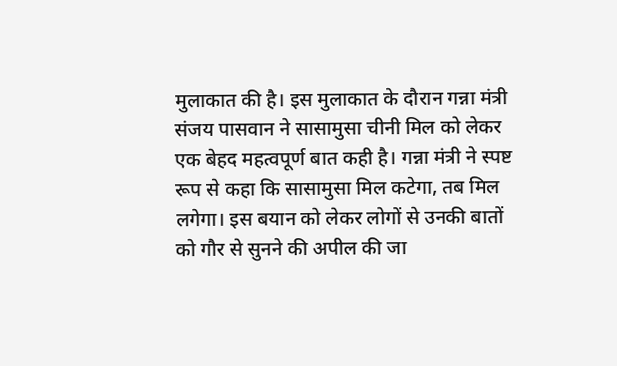मुलाकात की है। इस मुलाकात के दौरान गन्ना मंत्री संजय पासवान ने सासामुसा चीनी मिल को लेकर एक बेहद महत्वपूर्ण बात कही है। गन्ना मंत्री ने स्पष्ट रूप से कहा कि सासामुसा मिल कटेगा, तब मिल लगेगा। इस बयान को लेकर लोगों से उनकी बातों को गौर से सुनने की अपील की जा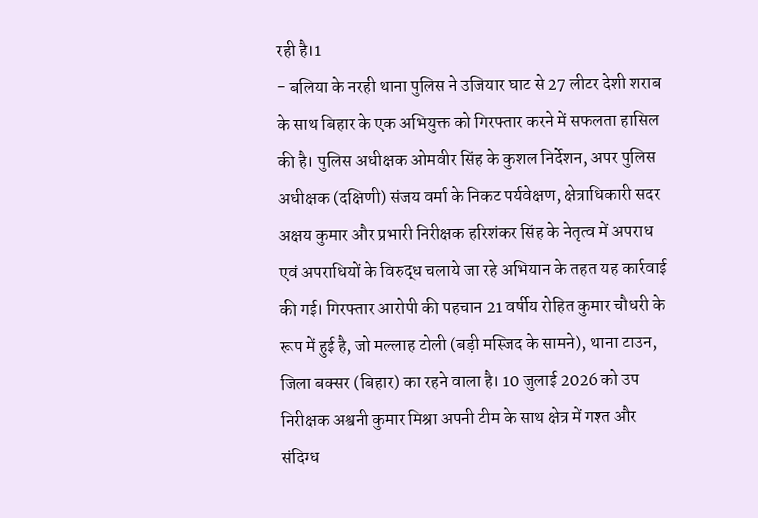रही है।1
- बलिया के नरही थाना पुलिस ने उजियार घाट से 27 लीटर देशी शराब के साथ बिहार के एक अभियुक्त को गिरफ्तार करने में सफलता हासिल की है। पुलिस अधीक्षक ओमवीर सिंह के कुशल निर्देशन, अपर पुलिस अधीक्षक (दक्षिणी) संजय वर्मा के निकट पर्यवेक्षण, क्षेत्राधिकारी सदर अक्षय कुमार और प्रभारी निरीक्षक हरिशंकर सिंह के नेतृत्व में अपराध एवं अपराधियों के विरुद्ध चलाये जा रहे अभियान के तहत यह कार्रवाई की गई। गिरफ्तार आरोपी की पहचान 21 वर्षीय रोहित कुमार चौधरी के रूप में हुई है, जो मल्लाह टोली (बड़ी मस्जिद के सामने), थाना टाउन, जिला बक्सर (बिहार) का रहने वाला है। 10 जुलाई 2026 को उप निरीक्षक अश्वनी कुमार मिश्रा अपनी टीम के साथ क्षेत्र में गश्त और संदिग्ध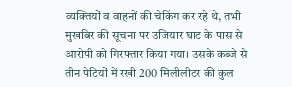व्यक्तियों व वाहनों की चेकिंग कर रहे थे, तभी मुखबिर की सूचना पर उजियार घाट के पास से आरोपी को गिरफ्तार किया गया। उसके कब्जे से तीन पेटियों में रखी 200 मिलीलीटर की कुल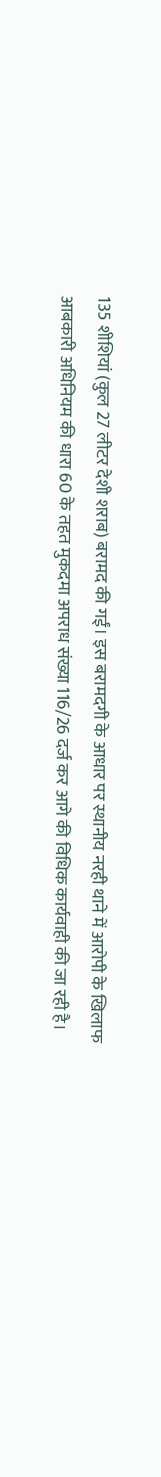135 शीशियां (कुल 27 लीटर देशी शराब) बरामद की गईं। इस बरामदगी के आधार पर स्थानीय नरही थाने में आरोपी के खिलाफ आबकारी अधिनियम की धारा 60 के तहत मुकदमा अपराध संख्या 116/26 दर्ज कर आगे की विधिक कार्यवाही की जा रही है।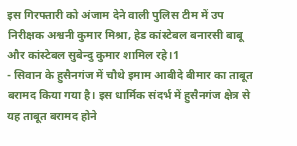इस गिरफ्तारी को अंजाम देने वाली पुलिस टीम में उप निरीक्षक अश्वनी कुमार मिश्रा, हेड कांस्टेबल बनारसी बाबू और कांस्टेबल सुबेन्दु कुमार शामिल रहे।1
- सिवान के हुसैनगंज में चौथे इमाम आबीदे बीमार का ताबूत बरामद किया गया है। इस धार्मिक संदर्भ में हुसैनगंज क्षेत्र से यह ताबूत बरामद होने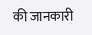की जानकारी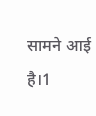सामने आई है।1